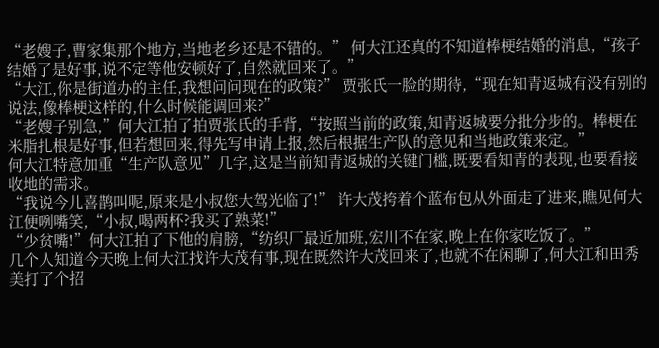“老嫂子,曹家集那个地方,当地老乡还是不错的。” 何大江还真的不知道棒梗结婚的消息,“孩子结婚了是好事,说不定等他安顿好了,自然就回来了。”
“大江,你是街道办的主任,我想问问现在的政策?” 贾张氏一脸的期待,“现在知青返城有没有别的说法,像棒梗这样的,什么时候能调回来?”
“老嫂子别急,”何大江拍了拍贾张氏的手背,“按照当前的政策,知青返城要分批分步的。棒梗在米脂扎根是好事,但若想回来,得先写申请上报,然后根据生产队的意见和当地政策来定。”
何大江特意加重“生产队意见”几字,这是当前知青返城的关键门槛,既要看知青的表现,也要看接收地的需求。
“我说今儿喜鹊叫呢,原来是小叔您大驾光临了!” 许大茂挎着个蓝布包从外面走了进来,瞧见何大江便咧嘴笑,“小叔,喝两杯?我买了熟菜!”
“少贫嘴!”何大江拍了下他的肩膀,“纺织厂最近加班,宏川不在家,晚上在你家吃饭了。”
几个人知道今天晚上何大江找许大茂有事,现在既然许大茂回来了,也就不在闲聊了,何大江和田秀美打了个招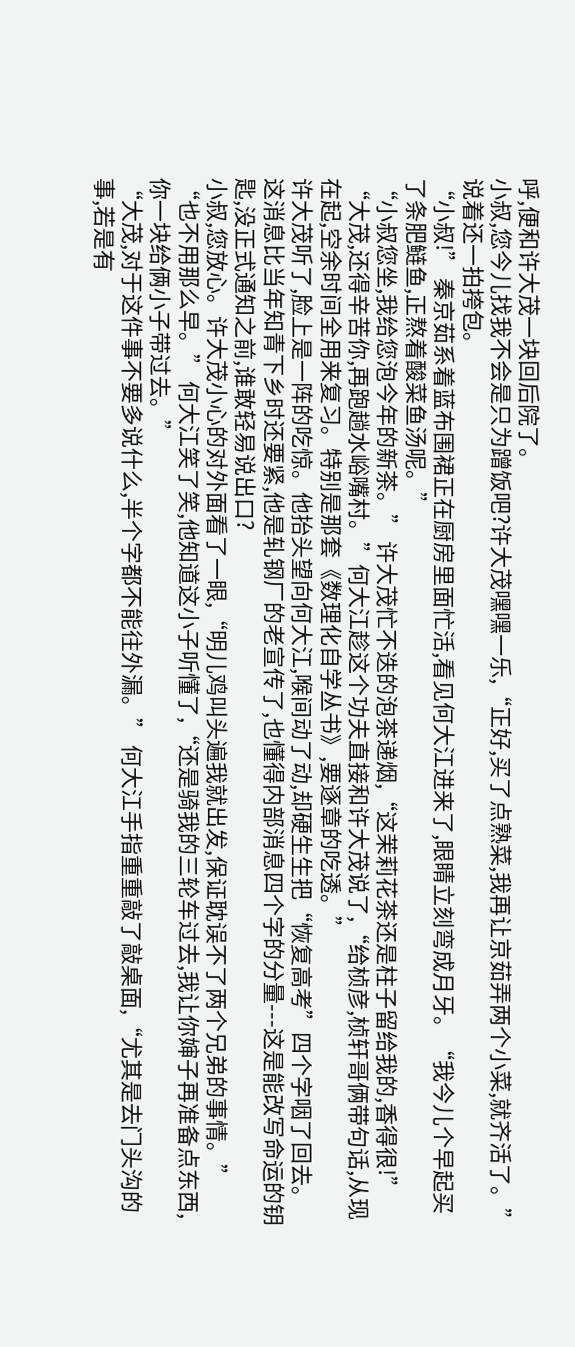呼,便和许大茂一块回后院了。
小叔,您今儿找我不会是只为蹭饭吧?许大茂嘿嘿一乐,“正好,买了点熟菜,我再让京茹弄两个小菜,就齐活了。”说着还一拍挎包。
“小叔!” 秦京茹系着蓝布围裙正在厨房里面忙活,看见何大江进来了,眼睛立刻弯成月牙。“我今儿个早起买了条肥鲢鱼,正熬着酸菜鱼汤呢。”
“小叔您坐,我给您泡今年的新茶。” 许大茂忙不迭的泡茶递烟,“这茉莉花茶还是柱子留给我的,香得很!”
“大茂,还得辛苦你,再跑趟水峪嘴村。”何大江趁这个功夫直接和许大茂说了,“给桢彦,桢轩哥俩带句话,从现在起,空余时间全用来复习。特别是那套《数理化自学丛书》,要逐章的吃透。”
许大茂听了,脸上是一阵的吃惊。他抬头望向何大江,喉间动了动,却硬生生把“恢复高考”四个字咽了回去。
这消息比当年知青下乡时还要紧,他是轧钢厂的老宣传了,也懂得内部消息四个字的分量---这是能改写命运的钥匙,没正式通知之前,谁敢轻易说出口?
小叔,您放心。许大茂小心的对外面看了一眼,“明儿鸡叫头遍我就出发,保证耽误不了两个兄弟的事情。”
“也不用那么早。” 何大江笑了笑,他知道这小子听懂了,“还是骑我的三轮车过去,我让你婶子再准备点东西,你一块给俩小子带过去。”
“大茂,对于这件事不要多说什么,半个字都不能往外漏。” 何大江手指重重敲了敲桌面,“尤其是去门头沟的事,若是有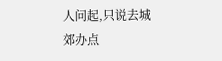人问起,只说去城郊办点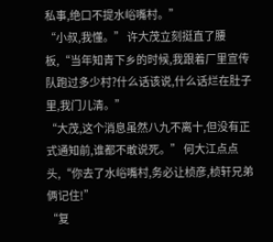私事,绝口不提水峪嘴村。”
“小叔,我懂。” 许大茂立刻挺直了腰板,“当年知青下乡的时候,我跟着厂里宣传队跑过多少村?什么话该说,什么话烂在肚子里,我门儿清。”
“大茂,这个消息虽然八九不离十,但没有正式通知前,谁都不敢说死。” 何大江点点头,“你去了水峪嘴村,务必让桢彦,桢轩兄弟俩记住!”
“复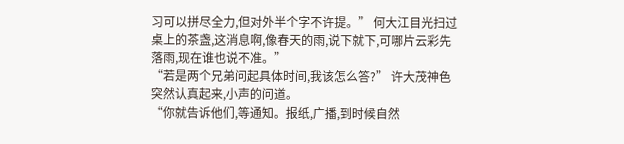习可以拼尽全力,但对外半个字不许提。” 何大江目光扫过桌上的茶盏,这消息啊,像春天的雨,说下就下,可哪片云彩先落雨,现在谁也说不准。”
“若是两个兄弟问起具体时间,我该怎么答?” 许大茂神色突然认真起来,小声的问道。
“你就告诉他们,等通知。报纸,广播,到时候自然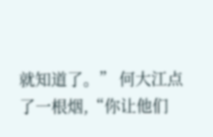就知道了。” 何大江点了一根烟,“你让他们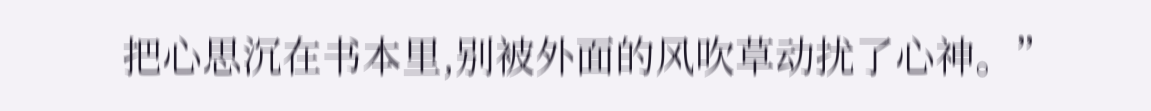把心思沉在书本里,别被外面的风吹草动扰了心神。”